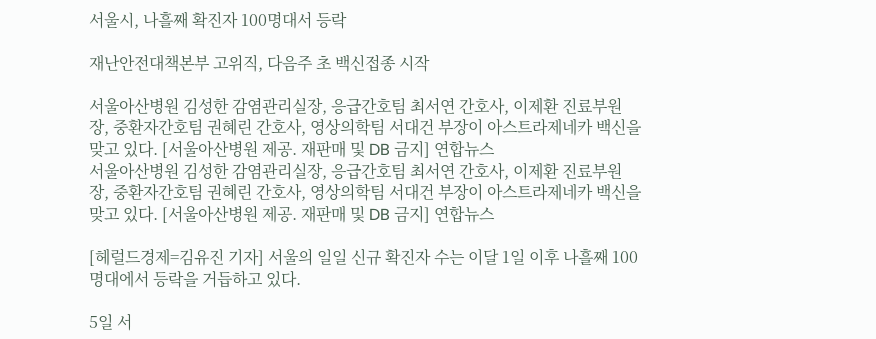서울시, 나흘째 확진자 100명대서 등락

재난안전대책본부 고위직, 다음주 초 백신접종 시작

서울아산병원 김성한 감염관리실장, 응급간호팀 최서연 간호사, 이제환 진료부원장, 중환자간호팀 권혜린 간호사, 영상의학팀 서대건 부장이 아스트라제네카 백신을 맞고 있다. [서울아산병원 제공. 재판매 및 DB 금지] 연합뉴스
서울아산병원 김성한 감염관리실장, 응급간호팀 최서연 간호사, 이제환 진료부원장, 중환자간호팀 권혜린 간호사, 영상의학팀 서대건 부장이 아스트라제네카 백신을 맞고 있다. [서울아산병원 제공. 재판매 및 DB 금지] 연합뉴스

[헤럴드경제=김유진 기자] 서울의 일일 신규 확진자 수는 이달 1일 이후 나흘째 100명대에서 등락을 거듭하고 있다.

5일 서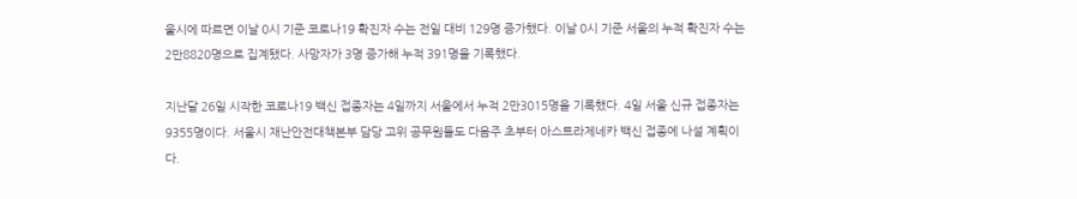울시에 따르면 이날 0시 기준 코로나19 확진자 수는 전일 대비 129명 증가했다. 이날 0시 기준 서울의 누적 확진자 수는 2만8820명으로 집계됐다. 사망자가 3명 증가해 누적 391명을 기록했다.

지난달 26일 시작한 코로나19 백신 접종자는 4일까지 서울에서 누적 2만3015명을 기록했다. 4일 서울 신규 접종자는 9355명이다. 서울시 재난안전대책본부 담당 고위 공무원들도 다음주 초부터 아스트라제네카 백신 접종에 나설 계획이다.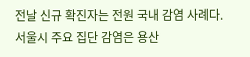전날 신규 확진자는 전원 국내 감염 사례다. 서울시 주요 집단 감염은 용산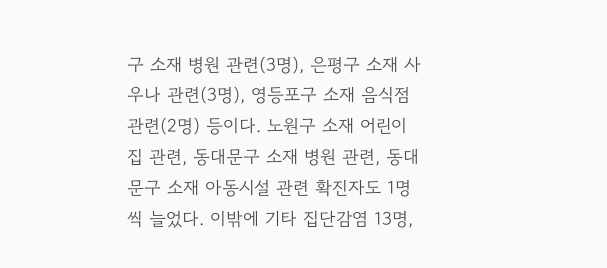구 소재 병원 관련(3명), 은평구 소재 사우나 관련(3명), 영등포구 소재 음식점 관련(2명) 등이다. 노원구 소재 어린이집 관련, 동대문구 소재 병원 관련, 동대문구 소재 아동시설 관련 확진자도 1명씩 늘었다. 이밖에 기타 집단감염 13명,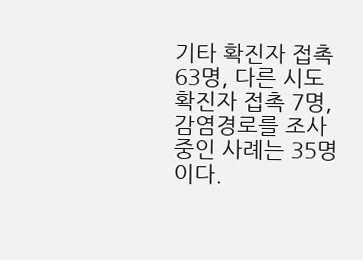기타 확진자 접촉 63명, 다른 시도 확진자 접촉 7명, 감염경로를 조사 중인 사례는 35명이다.